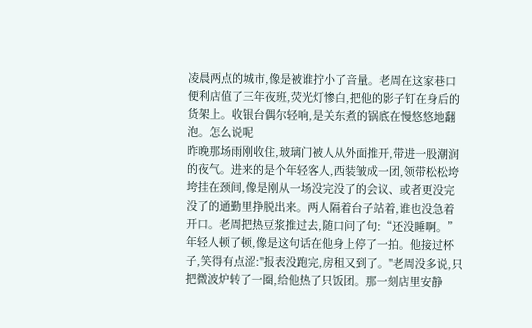凌晨两点的城市,像是被谁拧小了音量。老周在这家巷口便利店值了三年夜班,荧光灯惨白,把他的影子钉在身后的货架上。收银台偶尔轻响,是关东煮的锅底在慢悠悠地翻泡。怎么说呢
昨晚那场雨刚收住,玻璃门被人从外面推开,带进一股潮润的夜气。进来的是个年轻客人,西装皱成一团,领带松松垮垮挂在颈间,像是刚从一场没完没了的会议、或者更没完没了的通勤里挣脱出来。两人隔着台子站着,谁也没急着开口。老周把热豆浆推过去,随口问了句:“还没睡啊。”
年轻人顿了顿,像是这句话在他身上停了一拍。他接过杯子,笑得有点涩:"报表没跑完,房租又到了。"老周没多说,只把微波炉转了一圈,给他热了只饭团。那一刻店里安静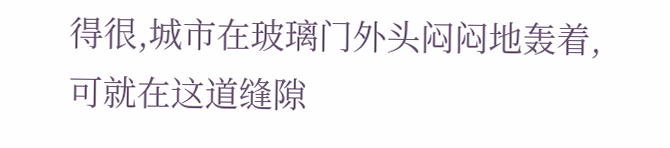得很,城市在玻璃门外头闷闷地轰着,可就在这道缝隙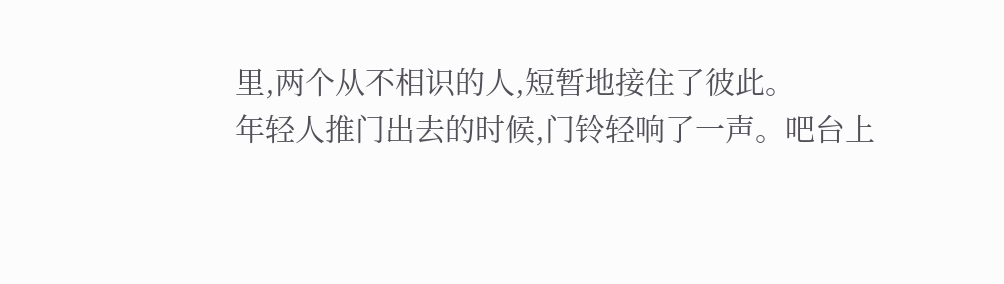里,两个从不相识的人,短暂地接住了彼此。
年轻人推门出去的时候,门铃轻响了一声。吧台上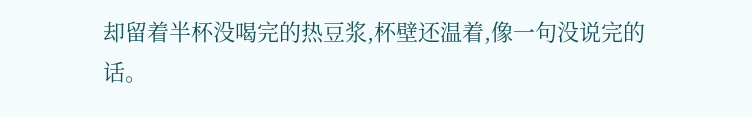却留着半杯没喝完的热豆浆,杯壁还温着,像一句没说完的话。